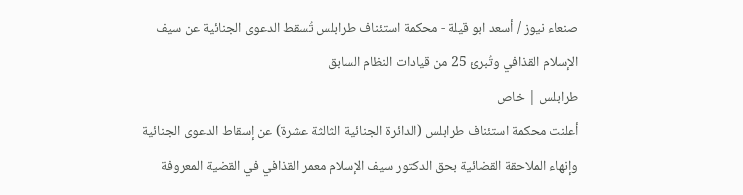صنعاء نيوز / أسعد ابو قيلة - محكمة استئناف طرابلس تُسقط الدعوى الجنائية عن سيف الإسلام القذافي وتُبرئ 25 من قيادات النظام السابق
طرابلس | خاص
أعلنت محكمة استئناف طرابلس (الدائرة الجنائية الثالثة عشرة) عن إسقاط الدعوى الجنائية وإنهاء الملاحقة القضائية بحق الدكتور سيف الإسلام معمر القذافي في القضية المعروفة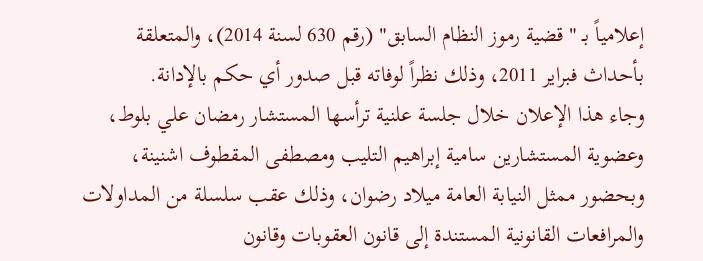إعلامياً بـ "قضية رموز النظام السابق" (رقم 630 لسنة 2014)، والمتعلقة بأحداث فبراير 2011، وذلك نظراً لوفاته قبل صدور أي حكم بالإدانة.
وجاء هذا الإعلان خلال جلسة علنية ترأسها المستشار رمضان علي بلوط، وعضوية المستشارين سامية إبراهيم التليب ومصطفى المقطوف اشنينة، وبحضور ممثل النيابة العامة ميلاد رضوان، وذلك عقب سلسلة من المداولات والمرافعات القانونية المستندة إلى قانون العقوبات وقانون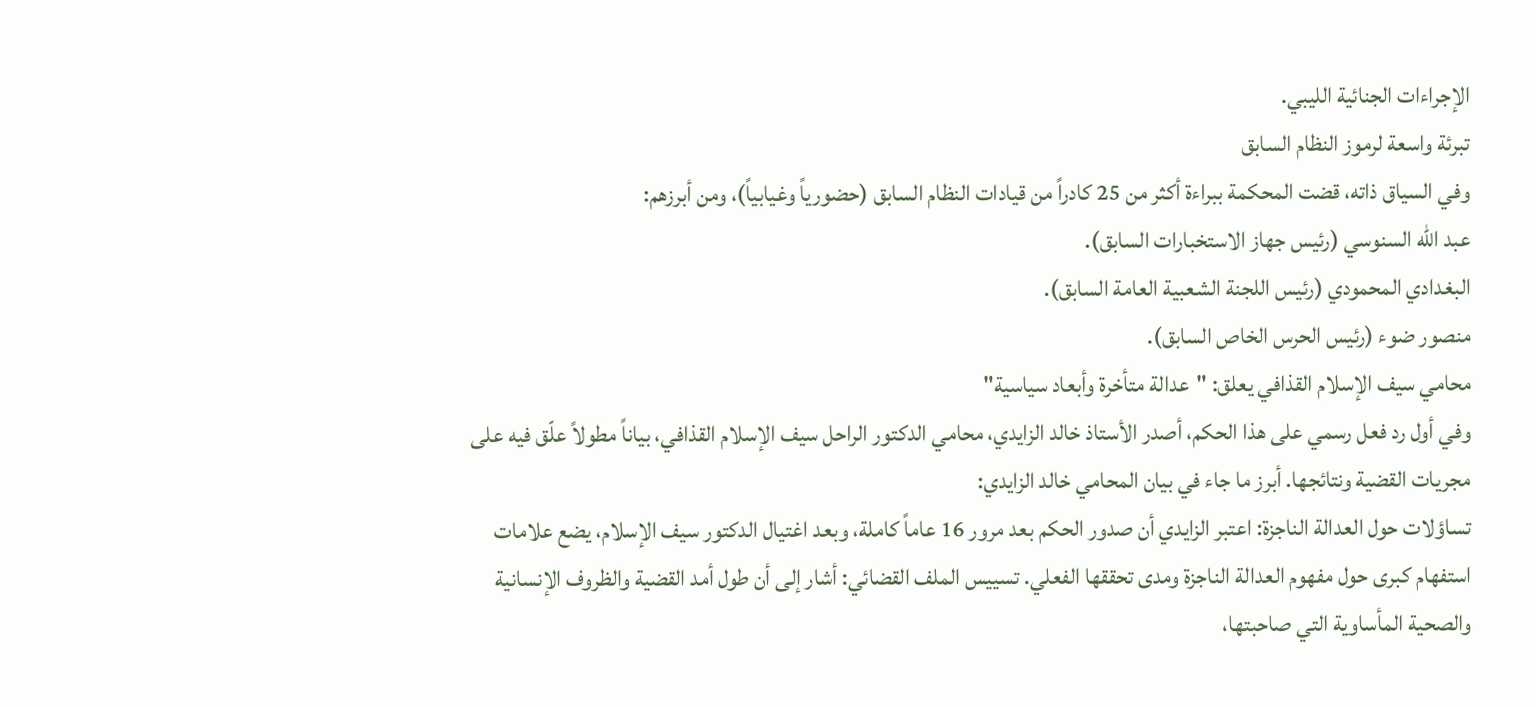الإجراءات الجنائية الليبي.
تبرئة واسعة لرموز النظام السابق
وفي السياق ذاته، قضت المحكمة ببراءة أكثر من 25 كادراً من قيادات النظام السابق (حضورياً وغيابياً)، ومن أبرزهم:
عبد الله السنوسي (رئيس جهاز الاستخبارات السابق).
البغدادي المحمودي (رئيس اللجنة الشعبية العامة السابق).
منصور ضوء (رئيس الحرس الخاص السابق).
محامي سيف الإسلام القذافي يعلق: "عدالة متأخرة وأبعاد سياسية"
وفي أول رد فعل رسمي على هذا الحكم، أصدر الأستاذ خالد الزايدي، محامي الدكتور الراحل سيف الإسلام القذافي، بياناً مطولاً علّق فيه على مجريات القضية ونتائجها. أبرز ما جاء في بيان المحامي خالد الزايدي:
تساؤلات حول العدالة الناجزة: اعتبر الزايدي أن صدور الحكم بعد مرور 16 عاماً كاملة، وبعد اغتيال الدكتور سيف الإسلام، يضع علامات استفهام كبرى حول مفهوم العدالة الناجزة ومدى تحققها الفعلي. تسييس الملف القضائي: أشار إلى أن طول أمد القضية والظروف الإنسانية والصحية المأساوية التي صاحبتها،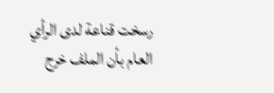رسخت قناعة لدى الرأي العام بأن الملف خرج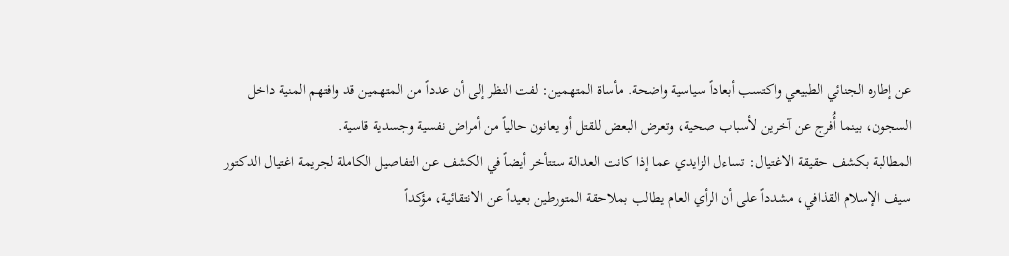عن إطاره الجنائي الطبيعي واكتسب أبعاداً سياسية واضحة. مأساة المتهمين: لفت النظر إلى أن عدداً من المتهمين قد وافتهم المنية داخل السجون، بينما أُفرج عن آخرين لأسباب صحية، وتعرض البعض للقتل أو يعانون حالياً من أمراض نفسية وجسدية قاسية.
المطالبة بكشف حقيقة الاغتيال: تساءل الزايدي عما إذا كانت العدالة ستتأخر أيضاً في الكشف عن التفاصيل الكاملة لجريمة اغتيال الدكتور سيف الإسلام القذافي، مشدداً على أن الرأي العام يطالب بملاحقة المتورطين بعيداً عن الانتقائية، مؤكداً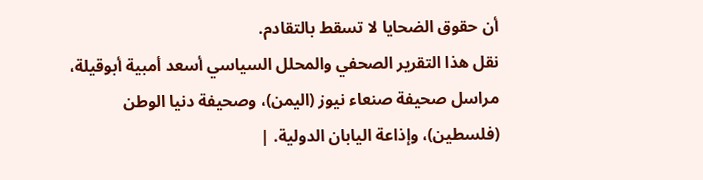أن حقوق الضحايا لا تسقط بالتقادم.
نقل هذا التقرير الصحفي والمحلل السياسي أسعد أمبية أبوقيلة، مراسل صحيفة صنعاء نيوز (اليمن)، وصحيفة دنيا الوطن (فلسطين)، وإذاعة اليابان الدولية. |